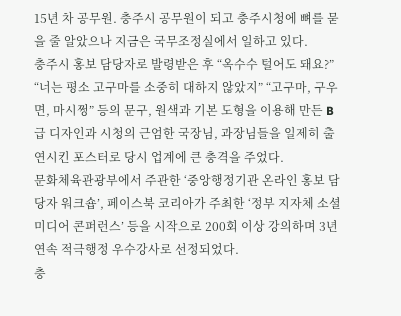15년 차 공무원. 충주시 공무원이 되고 충주시청에 뼈를 묻을 줄 알았으나 지금은 국무조정실에서 일하고 있다.
충주시 홍보 담당자로 발령받은 후 “옥수수 털어도 돼요?” “너는 평소 고구마를 소중히 대하지 않았지” “고구마, 구우면, 마시쩡” 등의 문구, 원색과 기본 도형을 이용해 만든 B급 디자인과 시청의 근엄한 국장님, 과장님들을 일제히 출연시킨 포스터로 당시 업계에 큰 충격을 주었다.
문화체육관광부에서 주관한 ‘중앙행정기관 온라인 홍보 담당자 워크숍’, 페이스북 코리아가 주최한 ‘정부 지자체 소셜미디어 콘퍼런스’ 등을 시작으로 200회 이상 강의하며 3년 연속 적극행정 우수강사로 선정되었다.
충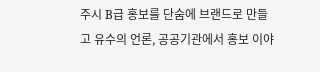주시 B급 홍보를 단숨에 브랜드로 만들고 유수의 언론, 공공기관에서 홍보 이야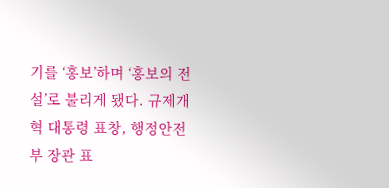기를 ‘홍보’하며 ‘홍보의 전설’로 불리게 됐다. 규제개혁 대통령 표창, 행정안전부 장관 표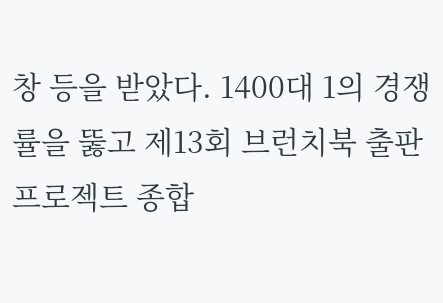창 등을 받았다. 1400대 1의 경쟁률을 뚫고 제13회 브런치북 출판 프로젝트 종합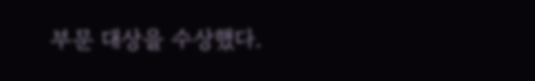부문 대상을 수상했다.